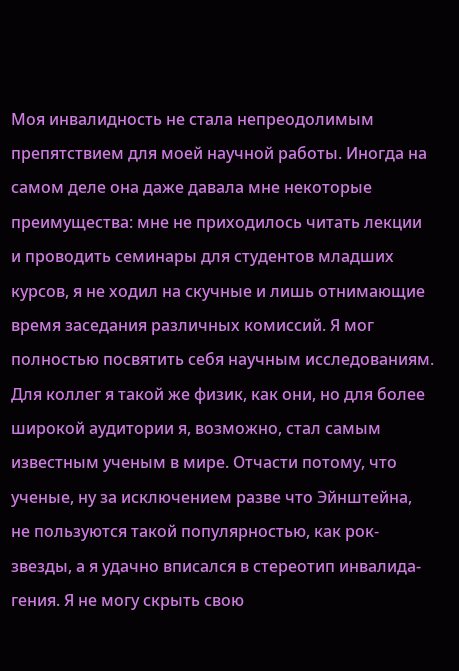Моя инвалидность не стала непреодолимым препятствием для моей научной работы. Иногда на самом деле она даже давала мне некоторые преимущества: мне не приходилось читать лекции и проводить семинары для студентов младших курсов, я не ходил на скучные и лишь отнимающие время заседания различных комиссий. Я мог полностью посвятить себя научным исследованиям.
Для коллег я такой же физик, как они, но для более широкой аудитории я, возможно, стал самым известным ученым в мире. Отчасти потому, что ученые, ну за исключением разве что Эйнштейна, не пользуются такой популярностью, как рок-звезды, а я удачно вписался в стереотип инвалида-гения. Я не могу скрыть свою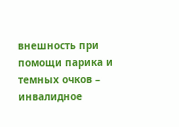внешность при помощи парика и темных очков – инвалидное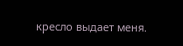кресло выдает меня.